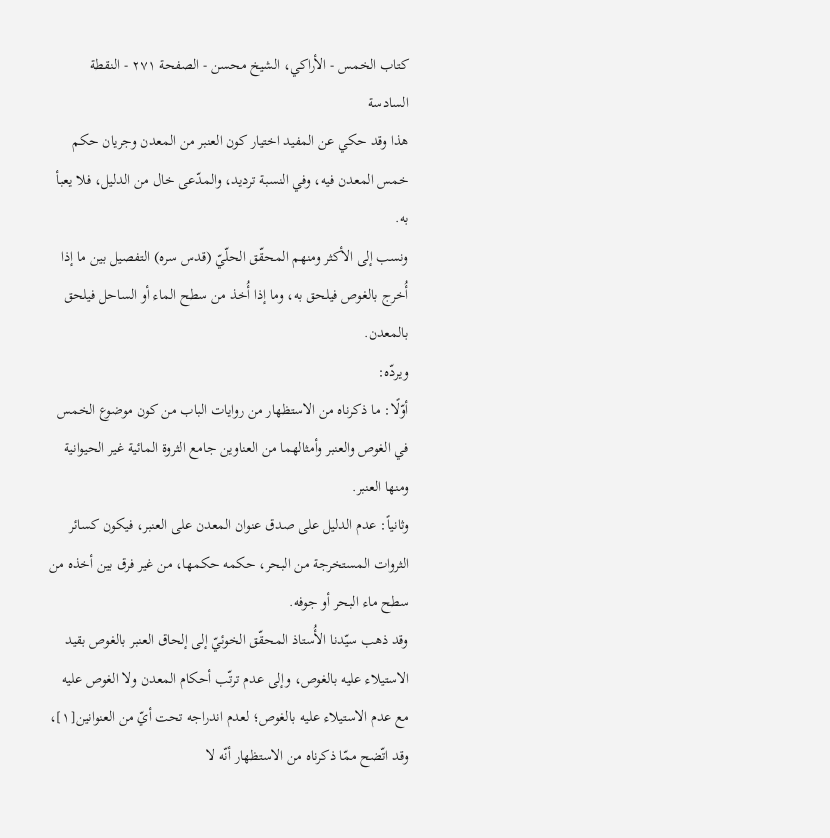كتاب الخمس - الأراكي، الشيخ محسن - الصفحة ٢٧١ - النقطة السادسة
هذا وقد حكي عن المفيد اختيار كون العنبر من المعدن وجريان حكم خمس المعدن فيه، وفي النسبة ترديد، والمدّعى خال من الدليل، فلا يعبأ به.
ونسب إلى الأكثر ومنهم المحقّق الحلّيّ (قدس سره) التفصيل بين ما إذا أُخرج بالغوص فيلحق به، وما إذا أُخذ من سطح الماء أو الساحل فيلحق بالمعدن.
ويردّه:
أوّلًا: ما ذكرناه من الاستظهار من روايات الباب من كون موضوع الخمس في الغوص والعنبر وأمثالهما من العناوين جامع الثروة المائية غير الحيوانية ومنها العنبر.
وثانياً: عدم الدليل على صدق عنوان المعدن على العنبر، فيكون كسائر الثروات المستخرجة من البحر، حكمه حكمها، من غير فرق بين أخذه من سطح ماء البحر أو جوفه.
وقد ذهب سيّدنا الأُستاذ المحقّق الخوئيّ إلى إلحاق العنبر بالغوص بقيد الاستيلاء عليه بالغوص، وإلى عدم ترتّب أحكام المعدن ولا الغوص عليه مع عدم الاستيلاء عليه بالغوص؛ لعدم اندراجه تحت أيّ من العنوانين[١]، وقد اتّضح ممّا ذكرناه من الاستظهار أنّه لا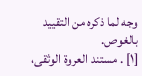وجه لما ذكره من التقييد بالغوص.
[١] . مستند العروة الوثقى،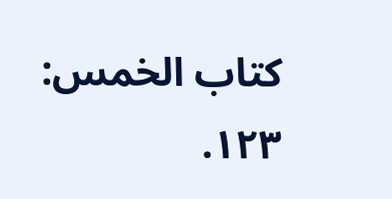كتاب الخمس: ١٢٣.